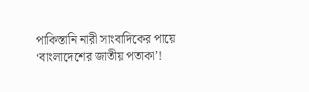পাকিস্তানি নারী সাংবাদিকের পায়ে ‘বাংলাদেশের জাতীয় পতাকা’!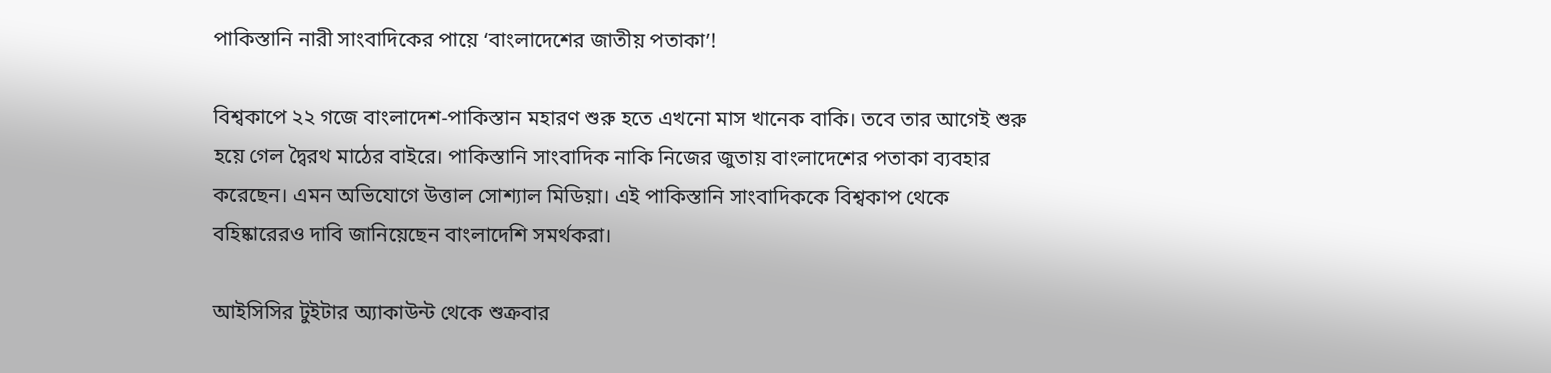পাকিস্তানি নারী সাংবাদিকের পায়ে ‘বাংলাদেশের জাতীয় পতাকা’!

বিশ্বকাপে ২২ গজে বাংলাদেশ-পাকিস্তান মহারণ শুরু হতে এখনো মাস খানেক বাকি। তবে তার আগেই শুরু হয়ে গেল দ্বৈরথ মাঠের বাইরে। পাকিস্তানি সাংবাদিক নাকি নিজের জুতায় বাংলাদেশের পতাকা ব্যবহার করেছেন। এমন অভিযোগে উত্তাল সোশ্যাল মিডিয়া। এই পাকিস্তানি সাংবাদিককে বিশ্বকাপ থেকে বহিষ্কারেরও দাবি জানিয়েছেন বাংলাদেশি সমর্থকরা।

আইসিসির টুইটার অ্যাকাউন্ট থেকে শুক্রবার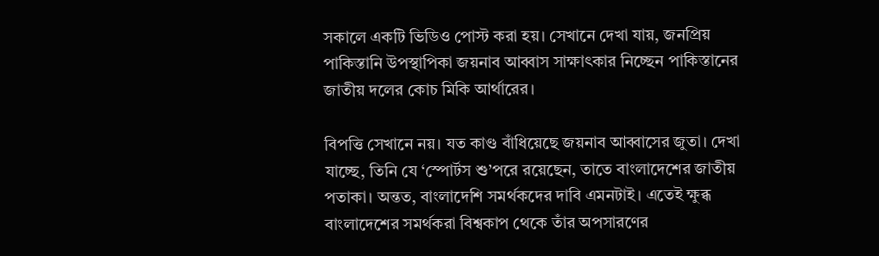সকালে একটি ভিডিও পোস্ট করা হয়। সেখানে দেখা যায়, জনপ্রিয় পাকিস্তানি উপস্থাপিকা জয়নাব আব্বাস সাক্ষাৎকার নিচ্ছেন পাকিস্তানের জাতীয় দলের কোচ মিকি আর্থারের।

বিপত্তি সেখানে নয়। যত কাণ্ড বাঁধিয়েছে জয়নাব আব্বাসের জুতা। দেখা যাচ্ছে, তিনি যে ‘স্পোর্টস শু’পরে রয়েছেন, তাতে বাংলাদেশের জাতীয় পতাকা। অন্তত, বাংলাদেশি সমর্থকদের দাবি এমনটাই। এতেই ক্ষুব্ধ বাংলাদেশের সমর্থকরা বিশ্বকাপ থেকে তাঁর অপসারণের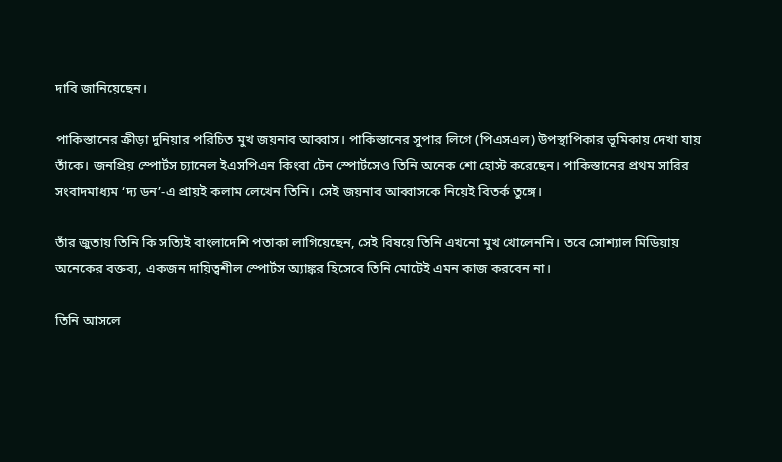দাবি জানিয়েছেন।

পাকিস্তানের ক্রীড়া দুনিয়ার পরিচিত মুখ জয়নাব আব্বাস। পাকিস্তানের সুপার লিগে (পিএসএল) উপস্থাপিকার ভূমিকায় দেখা যায় তাঁকে। জনপ্রিয় স্পোর্টস চ্যানেল ইএসপিএন কিংবা টেন স্পোর্টসেও তিনি অনেক শো হোস্ট করেছেন। পাকিস্তানের প্রথম সারির সংবাদমাধ্যম ‘দ্য ডন’-এ প্রায়ই কলাম লেখেন তিনি। সেই জয়নাব আব্বাসকে নিয়েই বিতর্ক তুঙ্গে।

তাঁর জুতায় তিনি কি সত্যিই বাংলাদেশি পতাকা লাগিয়েছেন, সেই বিষয়ে তিনি এখনো মুখ খোলেননি। তবে সোশ্যাল মিডিয়ায় অনেকের বক্তব্য, একজন দায়িত্বশীল স্পোর্টস অ্যাঙ্কর হিসেবে তিনি মোটেই এমন কাজ করবেন না।

তিনি আসলে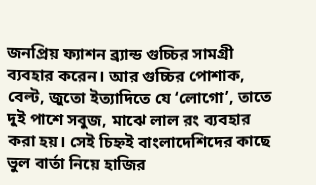জনপ্রিয় ফ্যাশন ব্র্যান্ড গুচ্চির সামগ্রী ব্যবহার করেন। আর গুচ্চির পোশাক, বেল্ট, জুতো ইত্যাদিতে যে ‘লোগো’, তাতে দুই পাশে সবুজ, মাঝে লাল রং ব্যবহার করা হয়। সেই চিহ্নই বাংলাদেশিদের কাছে ভুল বার্তা নিয়ে হাজির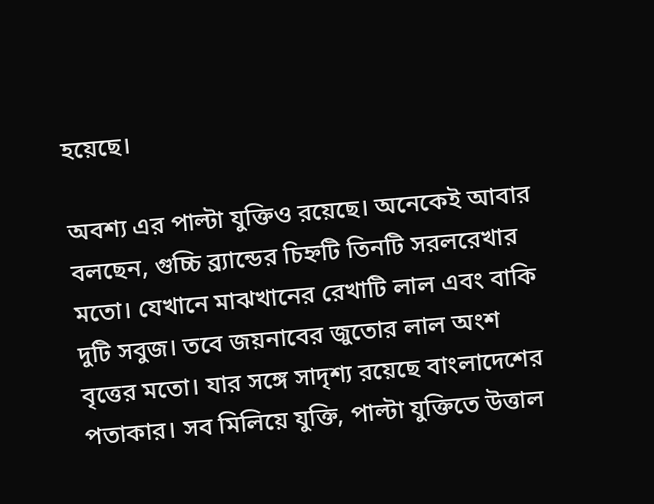হয়েছে।

অবশ্য এর পাল্টা যুক্তিও রয়েছে। অনেকেই আবার বলছেন, গুচ্চি ব্র্যান্ডের চিহ্নটি তিনটি সরলরেখার মতো। যেখানে মাঝখানের রেখাটি লাল এবং বাকি দুটি সবুজ। তবে জয়নাবের জুতোর লাল অংশ বৃত্তের মতো। যার সঙ্গে সাদৃশ্য রয়েছে বাংলাদেশের পতাকার। সব মিলিয়ে যুক্তি, পাল্টা যুক্তিতে উত্তাল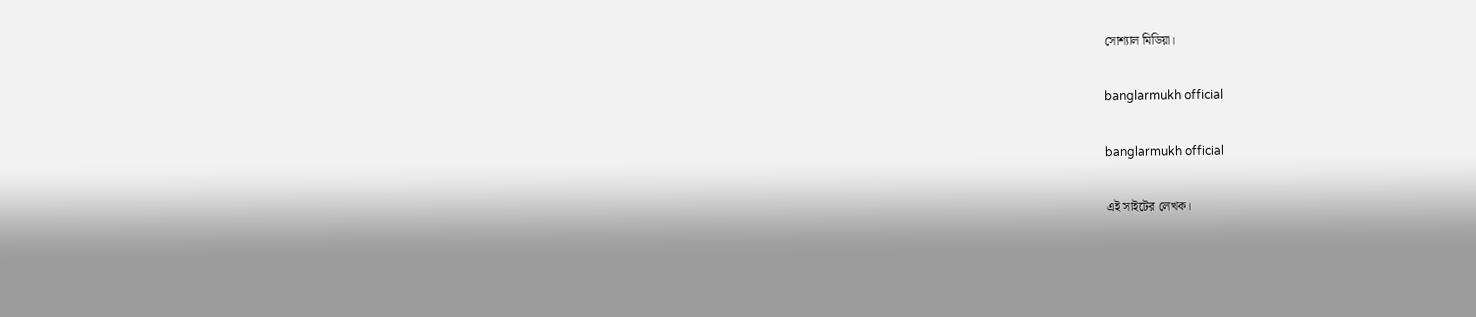সোশ্যাল মিডিয়া।

banglarmukh official

banglarmukh official

এই সাইটের লেখক।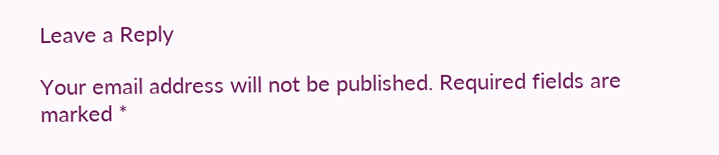Leave a Reply

Your email address will not be published. Required fields are marked *